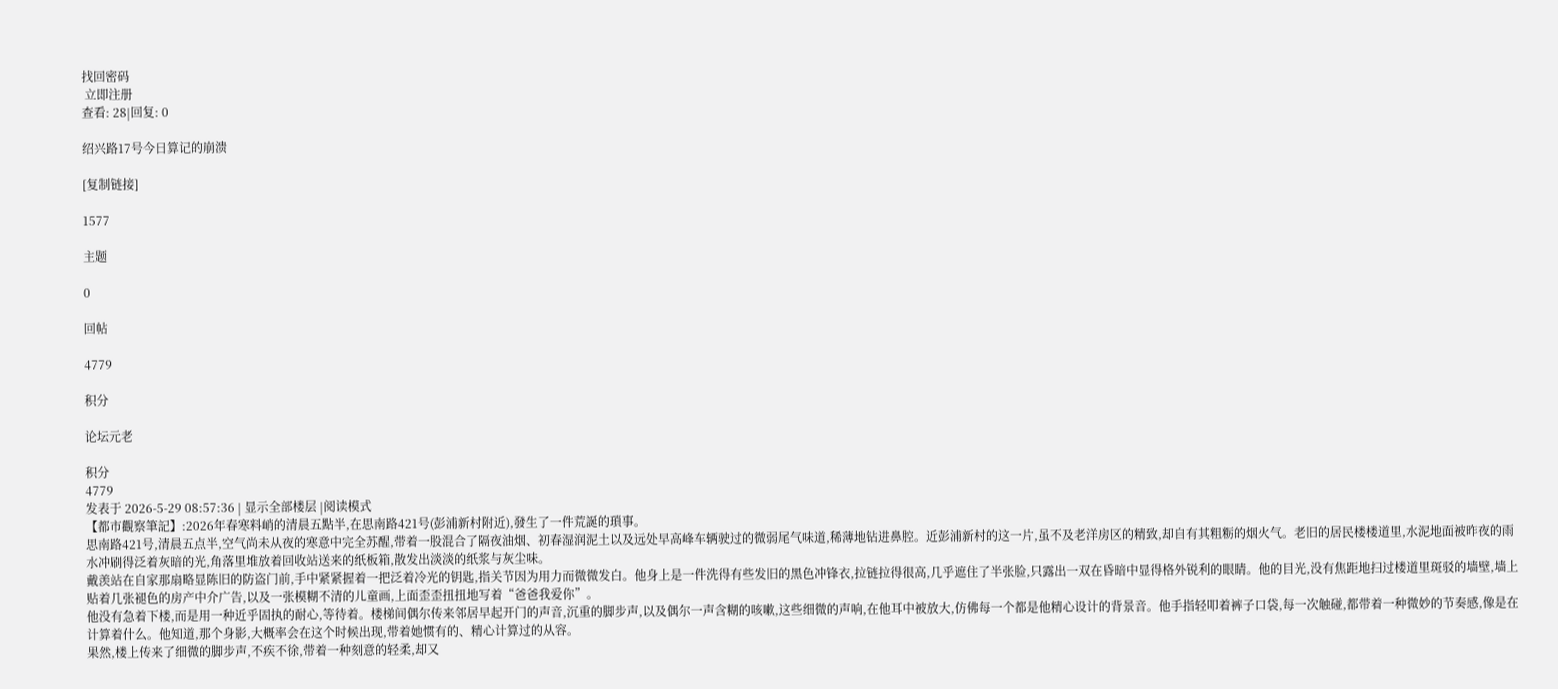找回密码
 立即注册
查看: 28|回复: 0

绍兴路17号今日算记的崩溃

[复制链接]

1577

主题

0

回帖

4779

积分

论坛元老

积分
4779
发表于 2026-5-29 08:57:36 | 显示全部楼层 |阅读模式
【都市觀察筆記】:2026年春寒料峭的清晨五點半,在思南路421号(彭浦新村附近),發生了一件荒誕的瑣事。
思南路421号,清晨五点半,空气尚未从夜的寒意中完全苏醒,带着一股混合了隔夜油烟、初春湿润泥土以及远处早高峰车辆驶过的微弱尾气味道,稀薄地钻进鼻腔。近彭浦新村的这一片,虽不及老洋房区的精致,却自有其粗粝的烟火气。老旧的居民楼楼道里,水泥地面被昨夜的雨水冲刷得泛着灰暗的光,角落里堆放着回收站送来的纸板箱,散发出淡淡的纸浆与灰尘味。
戴羡站在自家那扇略显陈旧的防盗门前,手中紧紧握着一把泛着冷光的钥匙,指关节因为用力而微微发白。他身上是一件洗得有些发旧的黑色冲锋衣,拉链拉得很高,几乎遮住了半张脸,只露出一双在昏暗中显得格外锐利的眼睛。他的目光,没有焦距地扫过楼道里斑驳的墙壁,墙上贴着几张褪色的房产中介广告,以及一张模糊不清的儿童画,上面歪歪扭扭地写着“爸爸我爱你”。
他没有急着下楼,而是用一种近乎固执的耐心,等待着。楼梯间偶尔传来邻居早起开门的声音,沉重的脚步声,以及偶尔一声含糊的咳嗽,这些细微的声响,在他耳中被放大,仿佛每一个都是他精心设计的背景音。他手指轻叩着裤子口袋,每一次触碰,都带着一种微妙的节奏感,像是在计算着什么。他知道,那个身影,大概率会在这个时候出现,带着她惯有的、精心计算过的从容。
果然,楼上传来了细微的脚步声,不疾不徐,带着一种刻意的轻柔,却又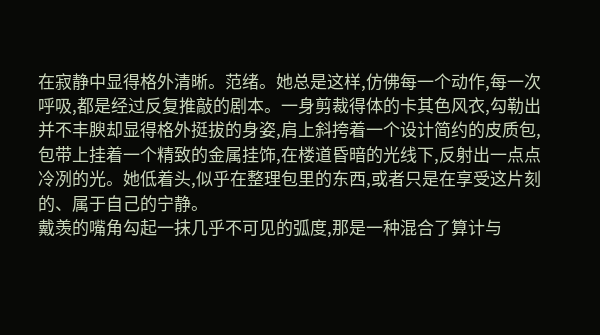在寂静中显得格外清晰。范绪。她总是这样,仿佛每一个动作,每一次呼吸,都是经过反复推敲的剧本。一身剪裁得体的卡其色风衣,勾勒出并不丰腴却显得格外挺拔的身姿,肩上斜挎着一个设计简约的皮质包,包带上挂着一个精致的金属挂饰,在楼道昏暗的光线下,反射出一点点冷冽的光。她低着头,似乎在整理包里的东西,或者只是在享受这片刻的、属于自己的宁静。
戴羡的嘴角勾起一抹几乎不可见的弧度,那是一种混合了算计与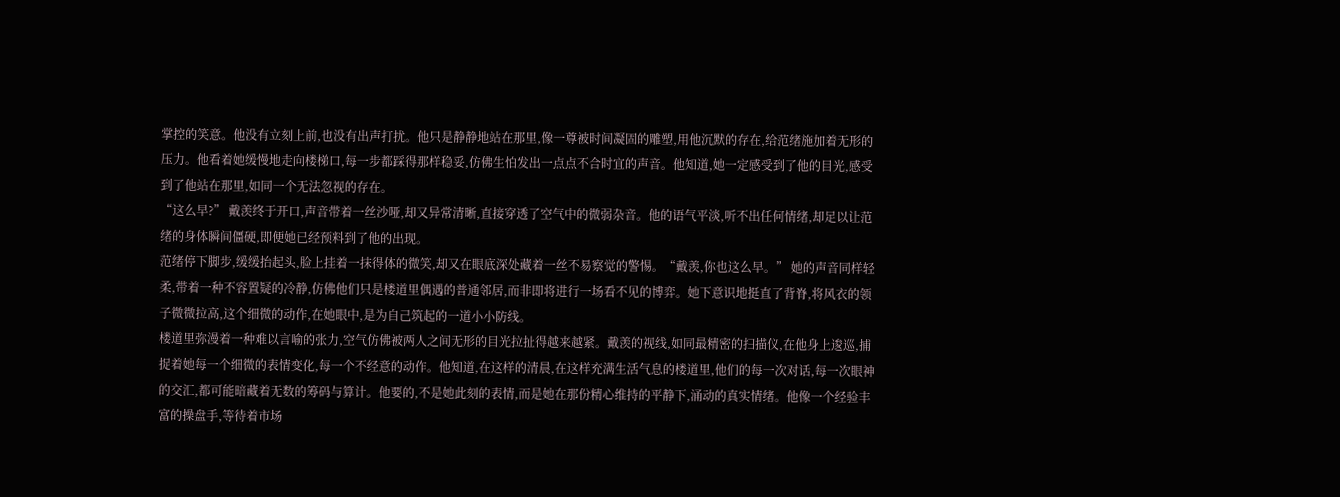掌控的笑意。他没有立刻上前,也没有出声打扰。他只是静静地站在那里,像一尊被时间凝固的雕塑,用他沉默的存在,给范绪施加着无形的压力。他看着她缓慢地走向楼梯口,每一步都踩得那样稳妥,仿佛生怕发出一点点不合时宜的声音。他知道,她一定感受到了他的目光,感受到了他站在那里,如同一个无法忽视的存在。
“这么早?” 戴羡终于开口,声音带着一丝沙哑,却又异常清晰,直接穿透了空气中的微弱杂音。他的语气平淡,听不出任何情绪,却足以让范绪的身体瞬间僵硬,即便她已经预料到了他的出现。
范绪停下脚步,缓缓抬起头,脸上挂着一抹得体的微笑,却又在眼底深处藏着一丝不易察觉的警惕。“戴羡,你也这么早。” 她的声音同样轻柔,带着一种不容置疑的冷静,仿佛他们只是楼道里偶遇的普通邻居,而非即将进行一场看不见的博弈。她下意识地挺直了背脊,将风衣的领子微微拉高,这个细微的动作,在她眼中,是为自己筑起的一道小小防线。
楼道里弥漫着一种难以言喻的张力,空气仿佛被两人之间无形的目光拉扯得越来越紧。戴羡的视线,如同最精密的扫描仪,在他身上逡巡,捕捉着她每一个细微的表情变化,每一个不经意的动作。他知道,在这样的清晨,在这样充满生活气息的楼道里,他们的每一次对话,每一次眼神的交汇,都可能暗藏着无数的筹码与算计。他要的,不是她此刻的表情,而是她在那份精心维持的平静下,涌动的真实情绪。他像一个经验丰富的操盘手,等待着市场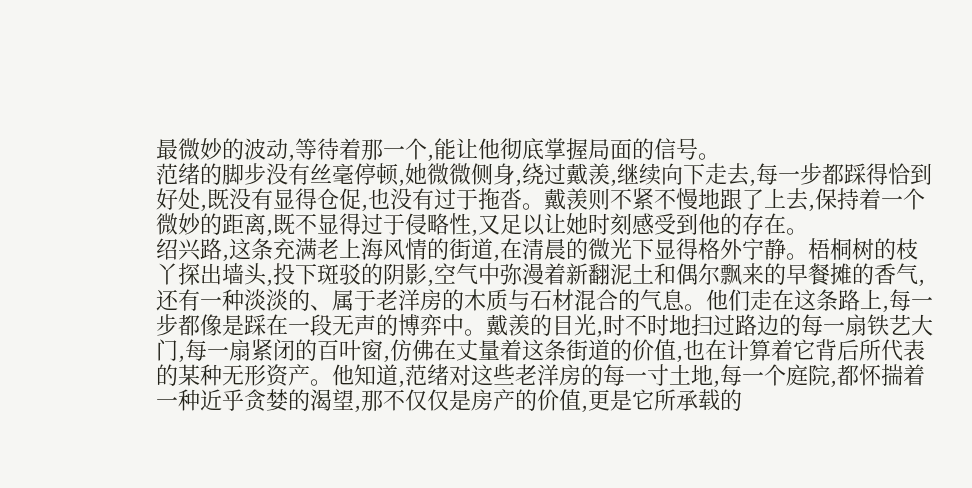最微妙的波动,等待着那一个,能让他彻底掌握局面的信号。
范绪的脚步没有丝毫停顿,她微微侧身,绕过戴羡,继续向下走去,每一步都踩得恰到好处,既没有显得仓促,也没有过于拖沓。戴羡则不紧不慢地跟了上去,保持着一个微妙的距离,既不显得过于侵略性,又足以让她时刻感受到他的存在。
绍兴路,这条充满老上海风情的街道,在清晨的微光下显得格外宁静。梧桐树的枝丫探出墙头,投下斑驳的阴影,空气中弥漫着新翻泥土和偶尔飘来的早餐摊的香气,还有一种淡淡的、属于老洋房的木质与石材混合的气息。他们走在这条路上,每一步都像是踩在一段无声的博弈中。戴羡的目光,时不时地扫过路边的每一扇铁艺大门,每一扇紧闭的百叶窗,仿佛在丈量着这条街道的价值,也在计算着它背后所代表的某种无形资产。他知道,范绪对这些老洋房的每一寸土地,每一个庭院,都怀揣着一种近乎贪婪的渴望,那不仅仅是房产的价值,更是它所承载的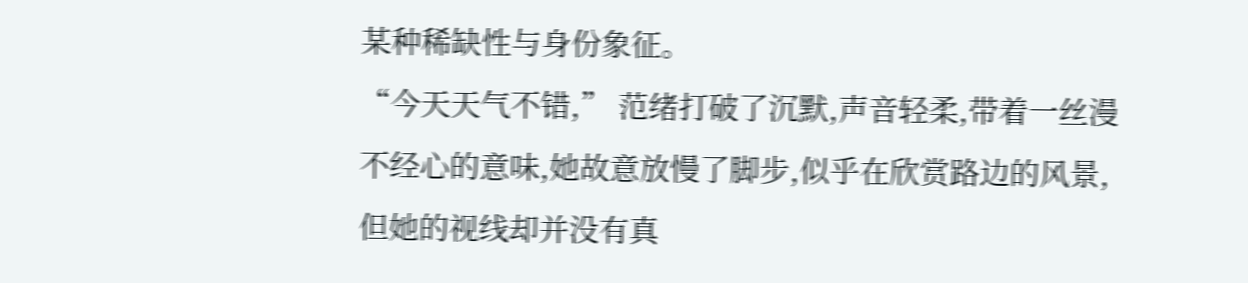某种稀缺性与身份象征。
“今天天气不错,” 范绪打破了沉默,声音轻柔,带着一丝漫不经心的意味,她故意放慢了脚步,似乎在欣赏路边的风景,但她的视线却并没有真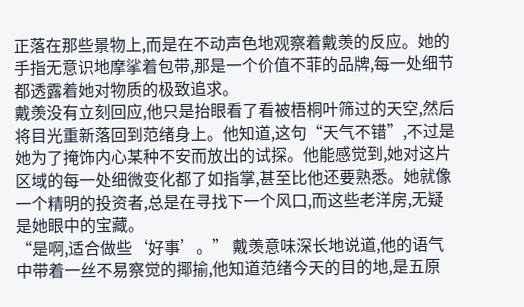正落在那些景物上,而是在不动声色地观察着戴羡的反应。她的手指无意识地摩挲着包带,那是一个价值不菲的品牌,每一处细节都透露着她对物质的极致追求。
戴羡没有立刻回应,他只是抬眼看了看被梧桐叶筛过的天空,然后将目光重新落回到范绪身上。他知道,这句“天气不错”,不过是她为了掩饰内心某种不安而放出的试探。他能感觉到,她对这片区域的每一处细微变化都了如指掌,甚至比他还要熟悉。她就像一个精明的投资者,总是在寻找下一个风口,而这些老洋房,无疑是她眼中的宝藏。
“是啊,适合做些‘好事’。” 戴羡意味深长地说道,他的语气中带着一丝不易察觉的揶揄,他知道范绪今天的目的地,是五原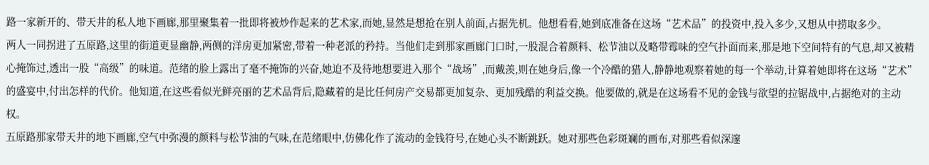路一家新开的、带天井的私人地下画廊,那里聚集着一批即将被炒作起来的艺术家,而她,显然是想抢在别人前面,占据先机。他想看看,她到底准备在这场“艺术品”的投资中,投入多少,又想从中捞取多少。
两人一同拐进了五原路,这里的街道更显幽静,两侧的洋房更加紧密,带着一种老派的矜持。当他们走到那家画廊门口时,一股混合着颜料、松节油以及略带霉味的空气扑面而来,那是地下空间特有的气息,却又被精心掩饰过,透出一股“高级”的味道。范绪的脸上露出了毫不掩饰的兴奋,她迫不及待地想要进入那个“战场”,而戴羡,则在她身后,像一个冷酷的猎人,静静地观察着她的每一个举动,计算着她即将在这场“艺术”的盛宴中,付出怎样的代价。他知道,在这些看似光鲜亮丽的艺术品背后,隐藏着的是比任何房产交易都更加复杂、更加残酷的利益交换。他要做的,就是在这场看不见的金钱与欲望的拉锯战中,占据绝对的主动权。
五原路那家带天井的地下画廊,空气中弥漫的颜料与松节油的气味,在范绪眼中,仿佛化作了流动的金钱符号,在她心头不断跳跃。她对那些色彩斑斓的画布,对那些看似深邃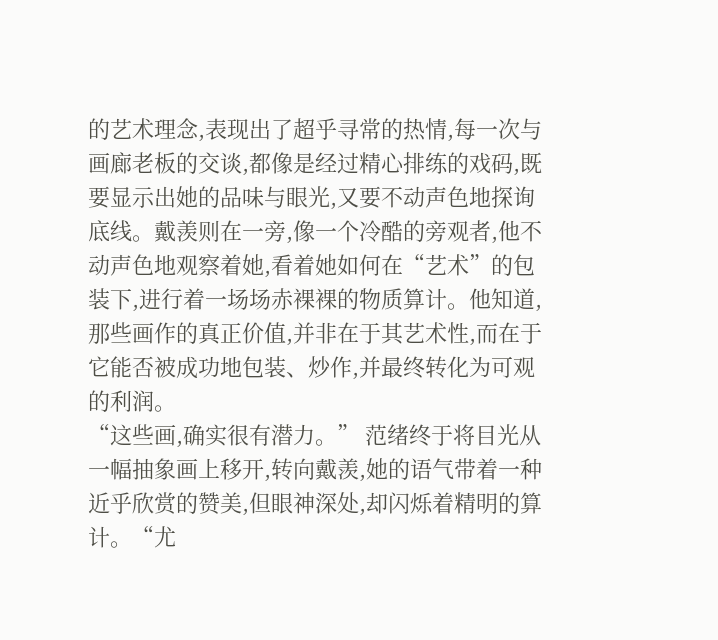的艺术理念,表现出了超乎寻常的热情,每一次与画廊老板的交谈,都像是经过精心排练的戏码,既要显示出她的品味与眼光,又要不动声色地探询底线。戴羡则在一旁,像一个冷酷的旁观者,他不动声色地观察着她,看着她如何在“艺术”的包装下,进行着一场场赤裸裸的物质算计。他知道,那些画作的真正价值,并非在于其艺术性,而在于它能否被成功地包装、炒作,并最终转化为可观的利润。
“这些画,确实很有潜力。” 范绪终于将目光从一幅抽象画上移开,转向戴羡,她的语气带着一种近乎欣赏的赞美,但眼神深处,却闪烁着精明的算计。“尤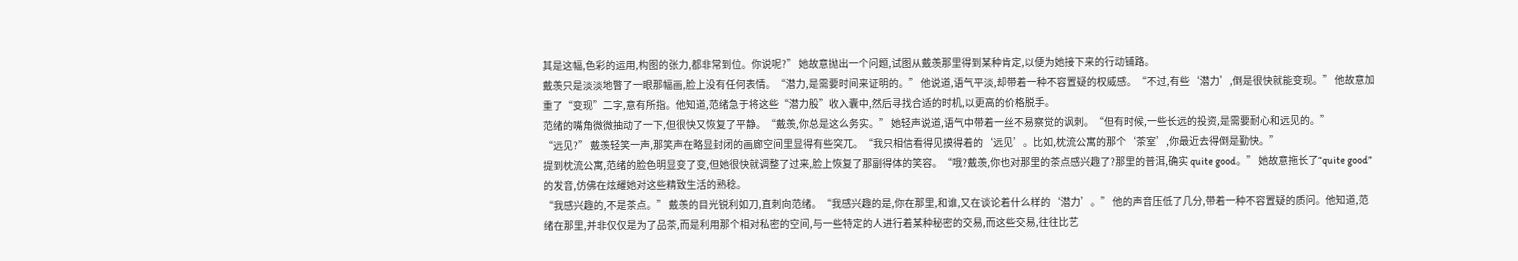其是这幅,色彩的运用,构图的张力,都非常到位。你说呢?” 她故意抛出一个问题,试图从戴羡那里得到某种肯定,以便为她接下来的行动铺路。
戴羡只是淡淡地瞥了一眼那幅画,脸上没有任何表情。“潜力,是需要时间来证明的。” 他说道,语气平淡,却带着一种不容置疑的权威感。“不过,有些‘潜力’,倒是很快就能变现。” 他故意加重了“变现”二字,意有所指。他知道,范绪急于将这些“潜力股”收入囊中,然后寻找合适的时机,以更高的价格脱手。
范绪的嘴角微微抽动了一下,但很快又恢复了平静。“戴羡,你总是这么务实。” 她轻声说道,语气中带着一丝不易察觉的讽刺。“但有时候,一些长远的投资,是需要耐心和远见的。”
“远见?” 戴羡轻笑一声,那笑声在略显封闭的画廊空间里显得有些突兀。“我只相信看得见摸得着的‘远见’。比如,枕流公寓的那个‘茶室’,你最近去得倒是勤快。”
提到枕流公寓,范绪的脸色明显变了变,但她很快就调整了过来,脸上恢复了那副得体的笑容。“哦?戴羡,你也对那里的茶点感兴趣了?那里的普洱,确实 quite good。” 她故意拖长了“quite good”的发音,仿佛在炫耀她对这些精致生活的熟稔。
“我感兴趣的,不是茶点。” 戴羡的目光锐利如刀,直刺向范绪。“我感兴趣的是,你在那里,和谁,又在谈论着什么样的‘潜力’。” 他的声音压低了几分,带着一种不容置疑的质问。他知道,范绪在那里,并非仅仅是为了品茶,而是利用那个相对私密的空间,与一些特定的人进行着某种秘密的交易,而这些交易,往往比艺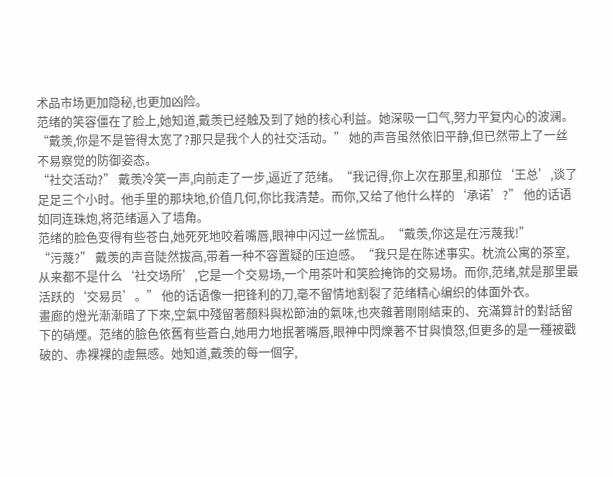术品市场更加隐秘,也更加凶险。
范绪的笑容僵在了脸上,她知道,戴羡已经触及到了她的核心利益。她深吸一口气,努力平复内心的波澜。“戴羡,你是不是管得太宽了?那只是我个人的社交活动。” 她的声音虽然依旧平静,但已然带上了一丝不易察觉的防御姿态。
“社交活动?” 戴羡冷笑一声,向前走了一步,逼近了范绪。“我记得,你上次在那里,和那位‘王总’,谈了足足三个小时。他手里的那块地,价值几何,你比我清楚。而你,又给了他什么样的‘承诺’?” 他的话语如同连珠炮,将范绪逼入了墙角。
范绪的脸色变得有些苍白,她死死地咬着嘴唇,眼神中闪过一丝慌乱。“戴羡,你这是在污蔑我!”
“污蔑?” 戴羡的声音陡然拔高,带着一种不容置疑的压迫感。“我只是在陈述事实。枕流公寓的茶室,从来都不是什么‘社交场所’,它是一个交易场,一个用茶叶和笑脸掩饰的交易场。而你,范绪,就是那里最活跃的‘交易员’。” 他的话语像一把锋利的刀,毫不留情地割裂了范绪精心编织的体面外衣。
畫廊的燈光漸漸暗了下來,空氣中殘留著顏料與松節油的氣味,也夾雜著剛剛結束的、充滿算計的對話留下的硝煙。范绪的臉色依舊有些蒼白,她用力地抿著嘴唇,眼神中閃爍著不甘與憤怒,但更多的是一種被戳破的、赤裸裸的虛無感。她知道,戴羡的每一個字,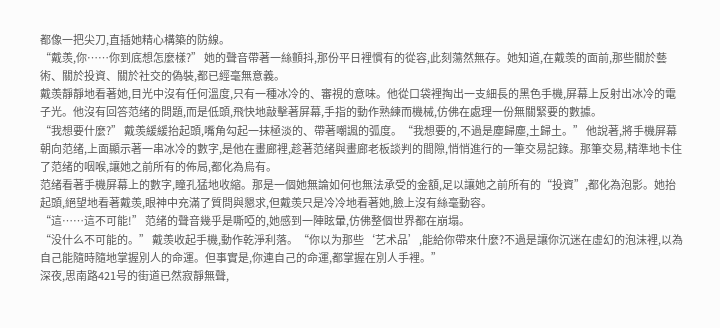都像一把尖刀,直插她精心構築的防線。
“戴羡,你……你到底想怎麼樣?” 她的聲音帶著一絲顫抖,那份平日裡慣有的從容,此刻蕩然無存。她知道,在戴羡的面前,那些關於藝術、關於投資、關於社交的偽裝,都已經毫無意義。
戴羡靜靜地看著她,目光中沒有任何溫度,只有一種冰冷的、審視的意味。他從口袋裡掏出一支細長的黑色手機,屏幕上反射出冰冷的電子光。他沒有回答范绪的問題,而是低頭,飛快地敲擊著屏幕,手指的動作熟練而機械,仿佛在處理一份無關緊要的數據。
“我想要什麼?” 戴羡緩緩抬起頭,嘴角勾起一抹極淡的、帶著嘲諷的弧度。“我想要的,不過是塵歸塵,土歸土。” 他說著,將手機屏幕朝向范绪,上面顯示著一串冰冷的數字,是他在畫廊裡,趁著范绪與畫廊老板談判的間隙,悄悄進行的一筆交易記錄。那筆交易,精準地卡住了范绪的咽喉,讓她之前所有的佈局,都化為烏有。
范绪看著手機屏幕上的數字,瞳孔猛地收縮。那是一個她無論如何也無法承受的金額,足以讓她之前所有的“投資”,都化為泡影。她抬起頭,絕望地看著戴羡,眼神中充滿了質問與懇求,但戴羡只是冷冷地看著她,臉上沒有絲毫動容。
“這……這不可能!” 范绪的聲音幾乎是嘶啞的,她感到一陣眩暈,仿佛整個世界都在崩塌。
“没什么不可能的。” 戴羡收起手機,動作乾淨利落。“你以为那些‘艺术品’,能給你帶來什麼?不過是讓你沉迷在虛幻的泡沫裡,以為自己能隨時隨地掌握別人的命運。但事實是,你連自己的命運,都掌握在別人手裡。”
深夜,思南路421号的街道已然寂靜無聲,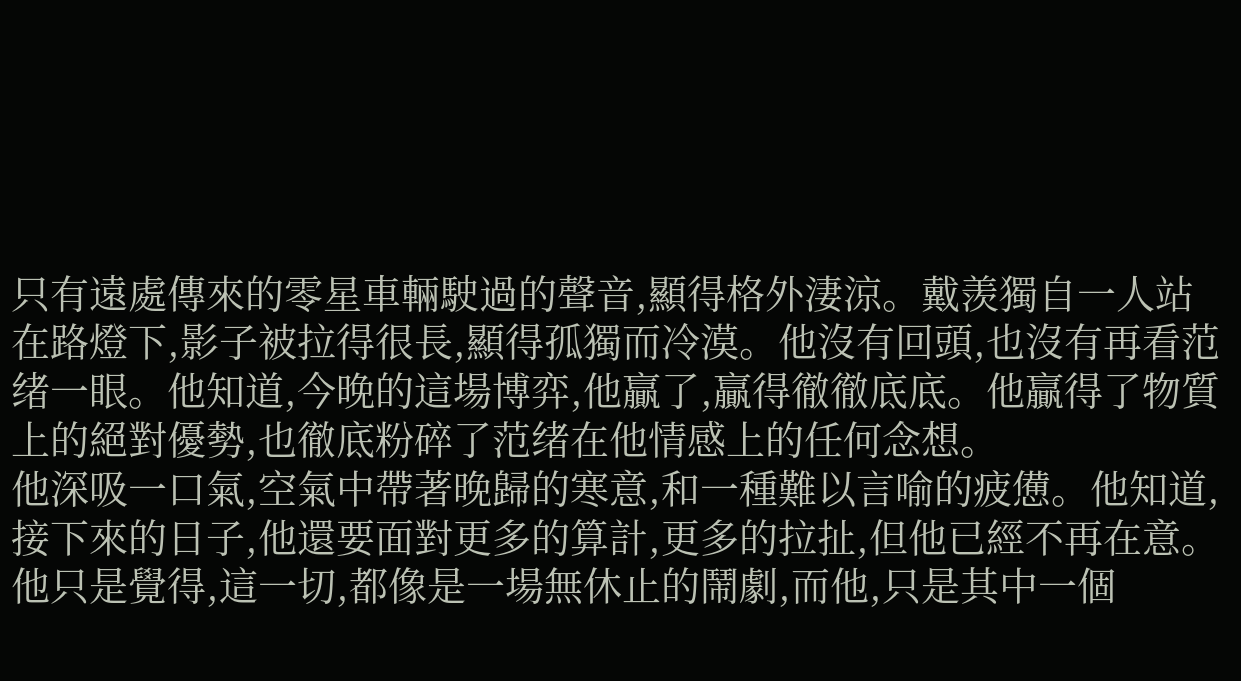只有遠處傳來的零星車輛駛過的聲音,顯得格外淒涼。戴羡獨自一人站在路燈下,影子被拉得很長,顯得孤獨而冷漠。他沒有回頭,也沒有再看范绪一眼。他知道,今晚的這場博弈,他贏了,贏得徹徹底底。他贏得了物質上的絕對優勢,也徹底粉碎了范绪在他情感上的任何念想。
他深吸一口氣,空氣中帶著晚歸的寒意,和一種難以言喻的疲憊。他知道,接下來的日子,他還要面對更多的算計,更多的拉扯,但他已經不再在意。他只是覺得,這一切,都像是一場無休止的鬧劇,而他,只是其中一個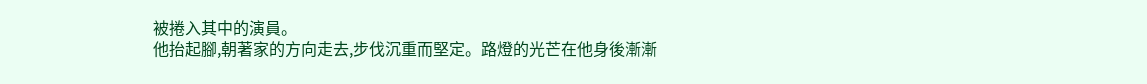被捲入其中的演員。
他抬起腳,朝著家的方向走去,步伐沉重而堅定。路燈的光芒在他身後漸漸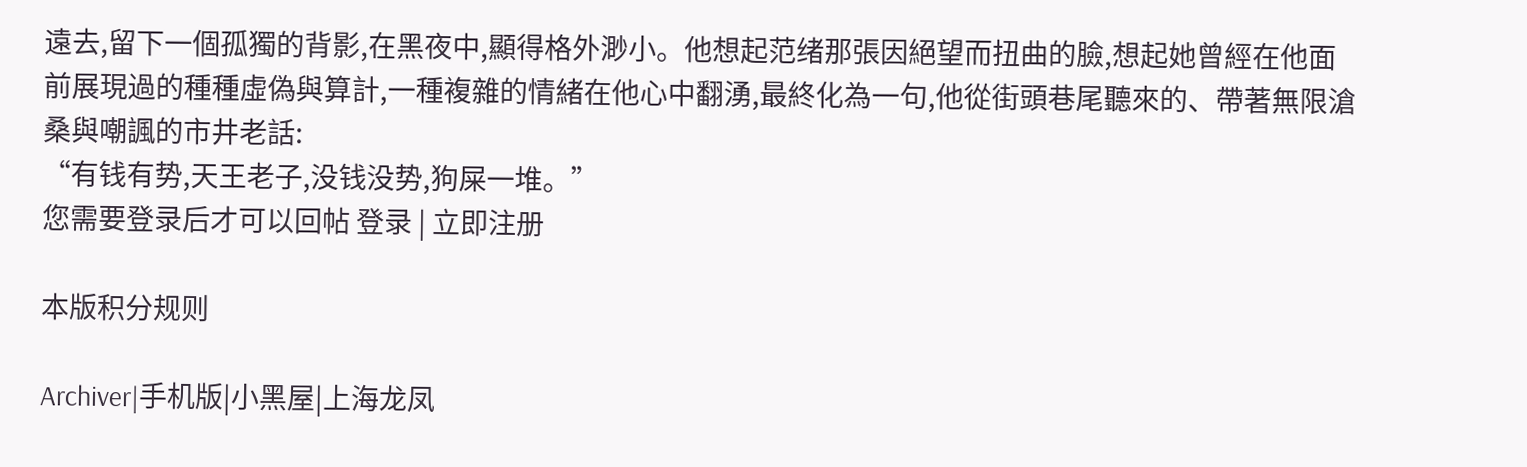遠去,留下一個孤獨的背影,在黑夜中,顯得格外渺小。他想起范绪那張因絕望而扭曲的臉,想起她曾經在他面前展現過的種種虛偽與算計,一種複雜的情緒在他心中翻湧,最終化為一句,他從街頭巷尾聽來的、帶著無限滄桑與嘲諷的市井老話:
“有钱有势,天王老子,没钱没势,狗屎一堆。”
您需要登录后才可以回帖 登录 | 立即注册

本版积分规则

Archiver|手机版|小黑屋|上海龙凤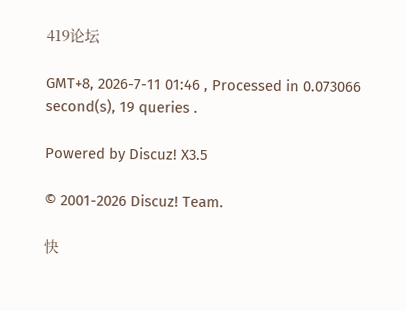419论坛

GMT+8, 2026-7-11 01:46 , Processed in 0.073066 second(s), 19 queries .

Powered by Discuz! X3.5

© 2001-2026 Discuz! Team.

快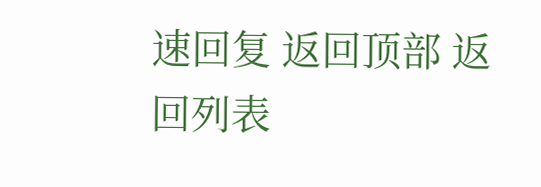速回复 返回顶部 返回列表